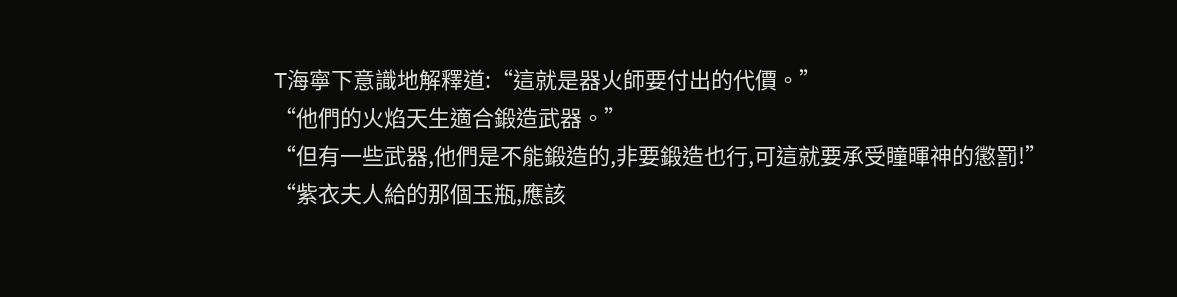T海寧下意識地解釋道:“這就是器火師要付出的代價。”
“他們的火焰天生適合鍛造武器。”
“但有一些武器,他們是不能鍛造的,非要鍛造也行,可這就要承受瞳暉神的懲罰!”
“紫衣夫人給的那個玉瓶,應該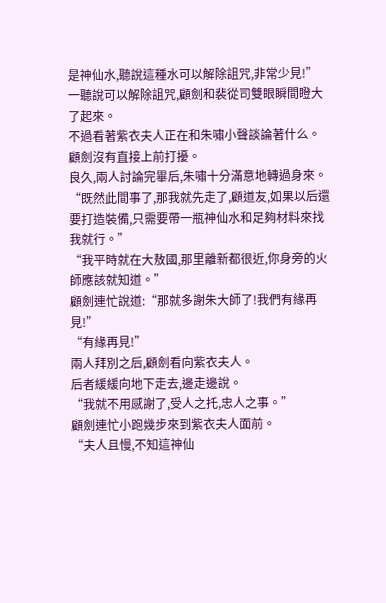是神仙水,聽說這種水可以解除詛咒,非常少見!”
一聽說可以解除詛咒,顧劍和裴從司雙眼瞬間瞪大了起來。
不過看著紫衣夫人正在和朱嘯小聲談論著什么。
顧劍沒有直接上前打擾。
良久,兩人討論完畢后,朱嘯十分滿意地轉過身來。
“既然此間事了,那我就先走了,顧道友,如果以后還要打造裝備,只需要帶一瓶神仙水和足夠材料來找我就行。”
“我平時就在大敖國,那里離新都很近,你身旁的火師應該就知道。”
顧劍連忙說道:“那就多謝朱大師了!我們有緣再見!”
“有緣再見!”
兩人拜別之后,顧劍看向紫衣夫人。
后者緩緩向地下走去,邊走邊說。
“我就不用感謝了,受人之托,忠人之事。”
顧劍連忙小跑幾步來到紫衣夫人面前。
“夫人且慢,不知這神仙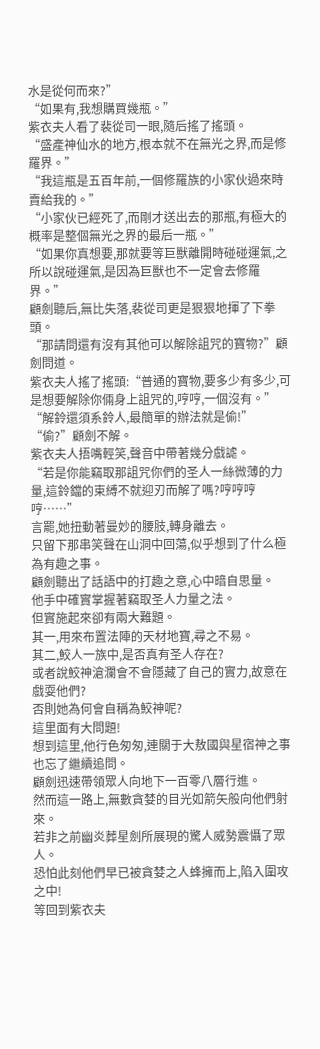水是從何而來?”
“如果有,我想購買幾瓶。”
紫衣夫人看了裴從司一眼,隨后搖了搖頭。
“盛產神仙水的地方,根本就不在無光之界,而是修羅界。”
“我這瓶是五百年前,一個修羅族的小家伙過來時賣給我的。”
“小家伙已經死了,而剛才送出去的那瓶,有極大的概率是整個無光之界的最后一瓶。”
“如果你真想要,那就要等巨獸離開時碰碰運氣,之所以說碰運氣,是因為巨獸也不一定會去修羅界。”
顧劍聽后,無比失落,裴從司更是狠狠地揮了下拳頭。
“那請問還有沒有其他可以解除詛咒的寶物?”顧劍問道。
紫衣夫人搖了搖頭:“普通的寶物,要多少有多少,可是想要解除你倆身上詛咒的,哼哼,一個沒有。”
“解鈴還須系鈴人,最簡單的辦法就是偷!”
“偷?”顧劍不解。
紫衣夫人捂嘴輕笑,聲音中帶著幾分戲謔。
“若是你能竊取那詛咒你們的圣人一絲微薄的力量,這鈴鐺的束縛不就迎刃而解了嗎?哼哼哼哼……”
言罷,她扭動著曼妙的腰肢,轉身離去。
只留下那串笑聲在山洞中回蕩,似乎想到了什么極為有趣之事。
顧劍聽出了話語中的打趣之意,心中暗自思量。
他手中確實掌握著竊取圣人力量之法。
但實施起來卻有兩大難題。
其一,用來布置法陣的天材地寶,尋之不易。
其二,鮫人一族中,是否真有圣人存在?
或者說鮫神滄瀾會不會隱藏了自己的實力,故意在戲耍他們?
否則她為何會自稱為鮫神呢?
這里面有大問題!
想到這里,他行色匆匆,連關于大敖國與星宿神之事也忘了繼續追問。
顧劍迅速帶領眾人向地下一百零八層行進。
然而這一路上,無數貪婪的目光如箭矢般向他們射來。
若非之前幽炎葬星劍所展現的驚人威勢震懾了眾人。
恐怕此刻他們早已被貪婪之人蜂擁而上,陷入圍攻之中!
等回到紫衣夫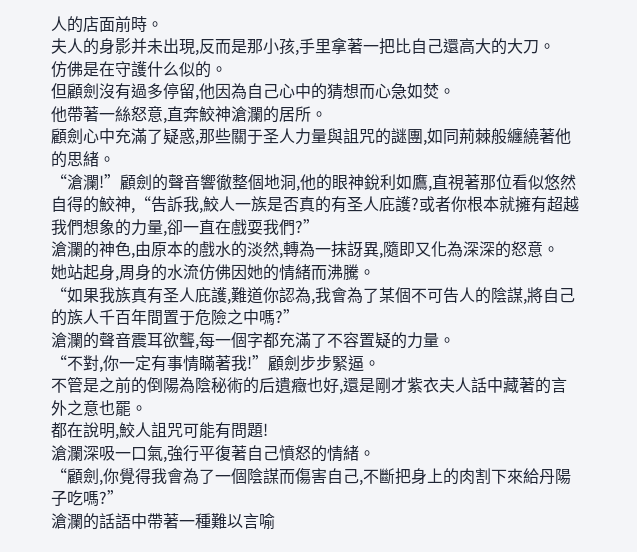人的店面前時。
夫人的身影并未出現,反而是那小孩,手里拿著一把比自己還高大的大刀。
仿佛是在守護什么似的。
但顧劍沒有過多停留,他因為自己心中的猜想而心急如焚。
他帶著一絲怒意,直奔鮫神滄瀾的居所。
顧劍心中充滿了疑惑,那些關于圣人力量與詛咒的謎團,如同荊棘般纏繞著他的思緒。
“滄瀾!”顧劍的聲音響徹整個地洞,他的眼神銳利如鷹,直視著那位看似悠然自得的鮫神,“告訴我,鮫人一族是否真的有圣人庇護?或者你根本就擁有超越我們想象的力量,卻一直在戲耍我們?”
滄瀾的神色,由原本的戲水的淡然,轉為一抹訝異,隨即又化為深深的怒意。
她站起身,周身的水流仿佛因她的情緒而沸騰。
“如果我族真有圣人庇護,難道你認為,我會為了某個不可告人的陰謀,將自己的族人千百年間置于危險之中嗎?”
滄瀾的聲音震耳欲聾,每一個字都充滿了不容置疑的力量。
“不對,你一定有事情瞞著我!”顧劍步步緊逼。
不管是之前的倒陽為陰秘術的后遺癥也好,還是剛才紫衣夫人話中藏著的言外之意也罷。
都在說明,鮫人詛咒可能有問題!
滄瀾深吸一口氣,強行平復著自己憤怒的情緒。
“顧劍,你覺得我會為了一個陰謀而傷害自己,不斷把身上的肉割下來給丹陽子吃嗎?”
滄瀾的話語中帶著一種難以言喻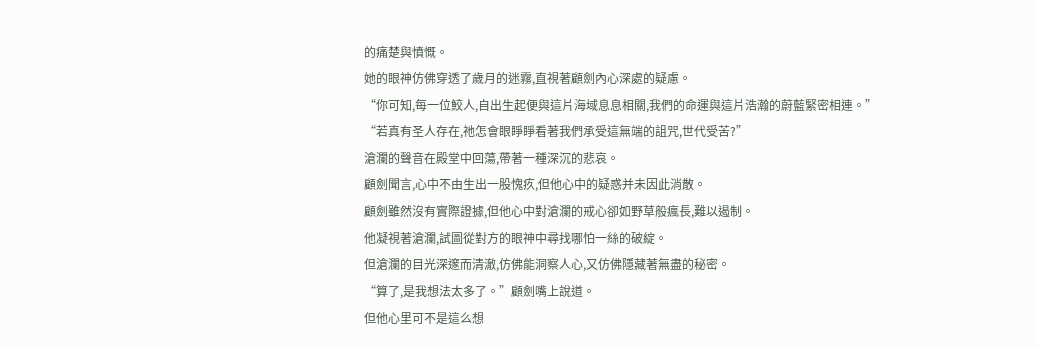的痛楚與憤慨。
她的眼神仿佛穿透了歲月的迷霧,直視著顧劍內心深處的疑慮。
“你可知,每一位鮫人,自出生起便與這片海域息息相關,我們的命運與這片浩瀚的蔚藍緊密相連。”
“若真有圣人存在,祂怎會眼睜睜看著我們承受這無端的詛咒,世代受苦?”
滄瀾的聲音在殿堂中回蕩,帶著一種深沉的悲哀。
顧劍聞言,心中不由生出一股愧疚,但他心中的疑惑并未因此消散。
顧劍雖然沒有實際證據,但他心中對滄瀾的戒心卻如野草般瘋長,難以遏制。
他凝視著滄瀾,試圖從對方的眼神中尋找哪怕一絲的破綻。
但滄瀾的目光深邃而清澈,仿佛能洞察人心,又仿佛隱藏著無盡的秘密。
“算了,是我想法太多了。”顧劍嘴上說道。
但他心里可不是這么想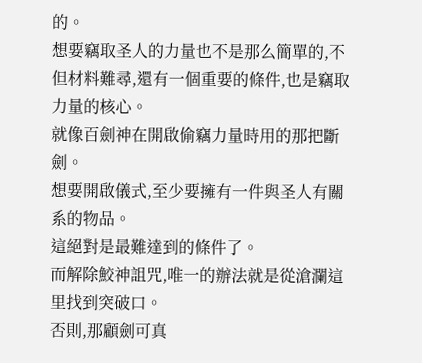的。
想要竊取圣人的力量也不是那么簡單的,不但材料難尋,還有一個重要的條件,也是竊取力量的核心。
就像百劍神在開啟偷竊力量時用的那把斷劍。
想要開啟儀式,至少要擁有一件與圣人有關系的物品。
這絕對是最難達到的條件了。
而解除鮫神詛咒,唯一的辦法就是從滄瀾這里找到突破口。
否則,那顧劍可真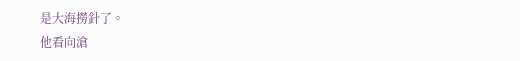是大海撈針了。
他看向滄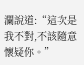瀾說道:“這次是我不對,不該隨意懷疑你。”